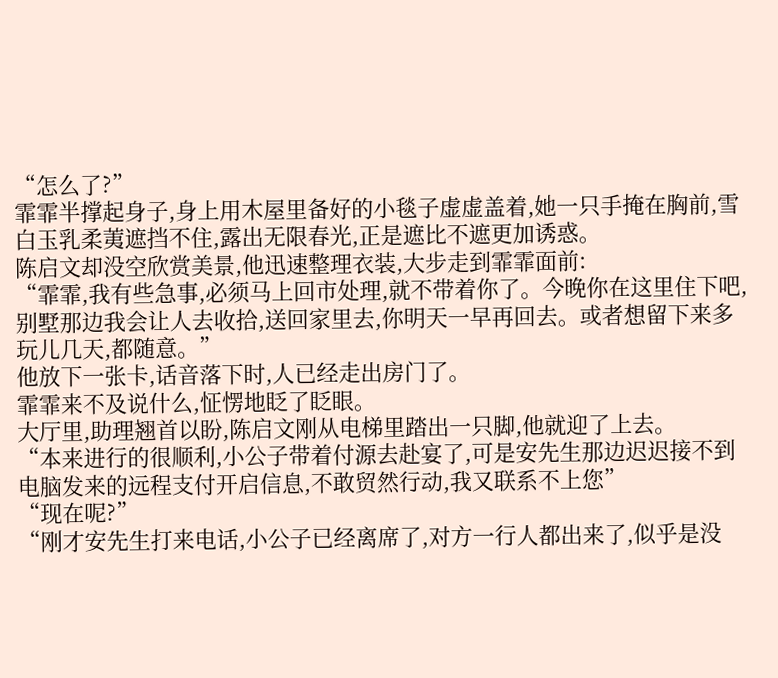“怎么了?”
霏霏半撑起身子,身上用木屋里备好的小毯子虚虚盖着,她一只手掩在胸前,雪白玉乳柔荑遮挡不住,露出无限春光,正是遮比不遮更加诱惑。
陈启文却没空欣赏美景,他迅速整理衣装,大步走到霏霏面前:
“霏霏,我有些急事,必须马上回市处理,就不带着你了。今晚你在这里住下吧,别墅那边我会让人去收拾,送回家里去,你明天一早再回去。或者想留下来多玩儿几天,都随意。”
他放下一张卡,话音落下时,人已经走出房门了。
霏霏来不及说什么,怔愣地眨了眨眼。
大厅里,助理翘首以盼,陈启文刚从电梯里踏出一只脚,他就迎了上去。
“本来进行的很顺利,小公子带着付源去赴宴了,可是安先生那边迟迟接不到电脑发来的远程支付开启信息,不敢贸然行动,我又联系不上您”
“现在呢?”
“刚才安先生打来电话,小公子已经离席了,对方一行人都出来了,似乎是没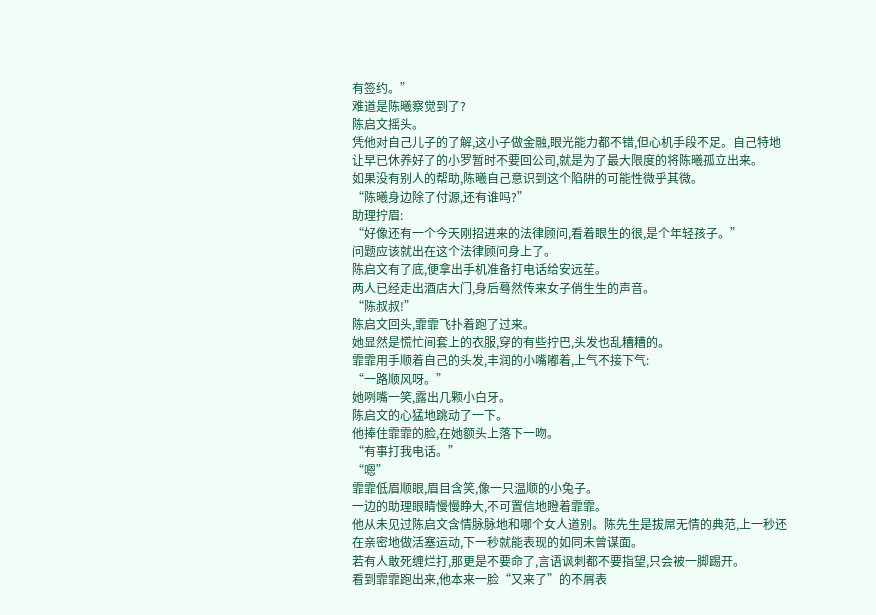有签约。”
难道是陈曦察觉到了?
陈启文摇头。
凭他对自己儿子的了解,这小子做金融,眼光能力都不错,但心机手段不足。自己特地让早已休养好了的小罗暂时不要回公司,就是为了最大限度的将陈曦孤立出来。
如果没有别人的帮助,陈曦自己意识到这个陷阱的可能性微乎其微。
“陈曦身边除了付源,还有谁吗?”
助理拧眉:
“好像还有一个今天刚招进来的法律顾问,看着眼生的很,是个年轻孩子。”
问题应该就出在这个法律顾问身上了。
陈启文有了底,便拿出手机准备打电话给安远苼。
两人已经走出酒店大门,身后蓦然传来女子俏生生的声音。
“陈叔叔!”
陈启文回头,霏霏飞扑着跑了过来。
她显然是慌忙间套上的衣服,穿的有些拧巴,头发也乱糟糟的。
霏霏用手顺着自己的头发,丰润的小嘴嘟着,上气不接下气:
“一路顺风呀。”
她咧嘴一笑,露出几颗小白牙。
陈启文的心猛地跳动了一下。
他捧住霏霏的脸,在她额头上落下一吻。
“有事打我电话。”
“嗯”
霏霏低眉顺眼,眉目含笑,像一只温顺的小兔子。
一边的助理眼睛慢慢睁大,不可置信地瞪着霏霏。
他从未见过陈启文含情脉脉地和哪个女人道别。陈先生是拔屌无情的典范,上一秒还在亲密地做活塞运动,下一秒就能表现的如同未曾谋面。
若有人敢死缠烂打,那更是不要命了,言语讽刺都不要指望,只会被一脚踢开。
看到霏霏跑出来,他本来一脸“又来了”的不屑表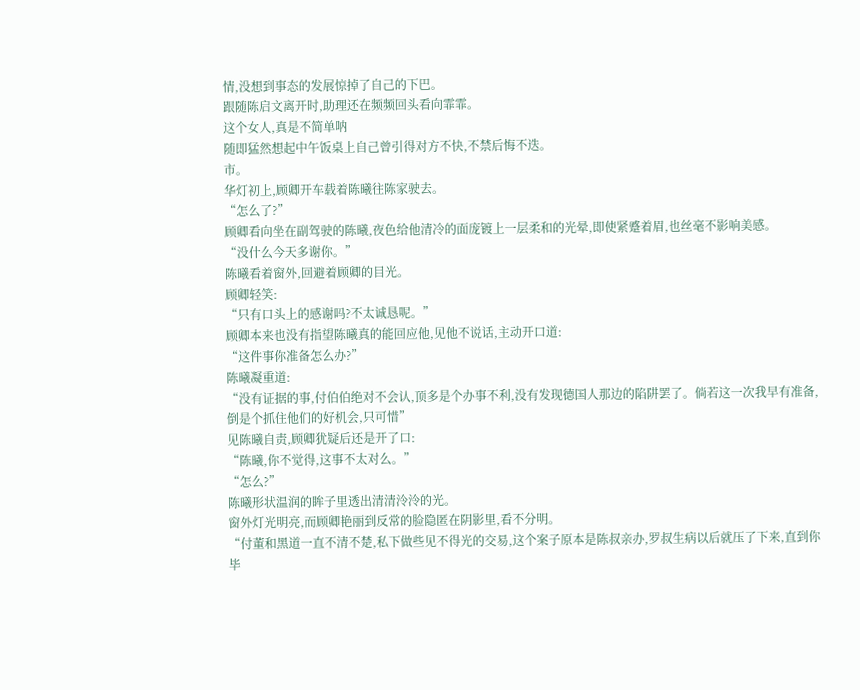情,没想到事态的发展惊掉了自己的下巴。
跟随陈启文离开时,助理还在频频回头看向霏霏。
这个女人,真是不简单呐
随即猛然想起中午饭桌上自己曾引得对方不快,不禁后悔不迭。
市。
华灯初上,顾卿开车载着陈曦往陈家驶去。
“怎么了?”
顾卿看向坐在副驾驶的陈曦,夜色给他清冷的面庞镀上一层柔和的光晕,即使紧蹙着眉,也丝毫不影响美感。
“没什么今天多谢你。”
陈曦看着窗外,回避着顾卿的目光。
顾卿轻笑:
“只有口头上的感谢吗?不太诚恳呢。”
顾卿本来也没有指望陈曦真的能回应他,见他不说话,主动开口道:
“这件事你准备怎么办?”
陈曦凝重道:
“没有证据的事,付伯伯绝对不会认,顶多是个办事不利,没有发现德国人那边的陷阱罢了。倘若这一次我早有准备,倒是个抓住他们的好机会,只可惜”
见陈曦自责,顾卿犹疑后还是开了口:
“陈曦,你不觉得,这事不太对么。”
“怎么?”
陈曦形状温润的眸子里透出清清泠泠的光。
窗外灯光明亮,而顾卿艳丽到反常的脸隐匿在阴影里,看不分明。
“付董和黑道一直不清不楚,私下做些见不得光的交易,这个案子原本是陈叔亲办,罗叔生病以后就压了下来,直到你毕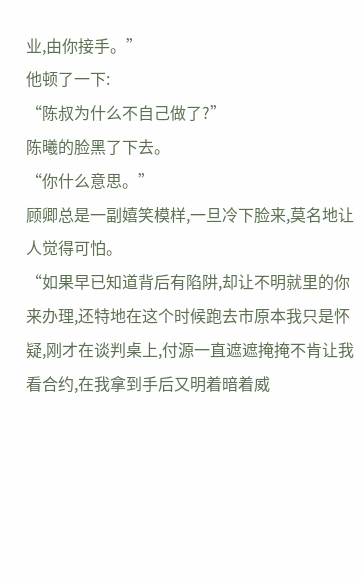业,由你接手。”
他顿了一下:
“陈叔为什么不自己做了?”
陈曦的脸黑了下去。
“你什么意思。”
顾卿总是一副嬉笑模样,一旦冷下脸来,莫名地让人觉得可怕。
“如果早已知道背后有陷阱,却让不明就里的你来办理,还特地在这个时候跑去市原本我只是怀疑,刚才在谈判桌上,付源一直遮遮掩掩不肯让我看合约,在我拿到手后又明着暗着威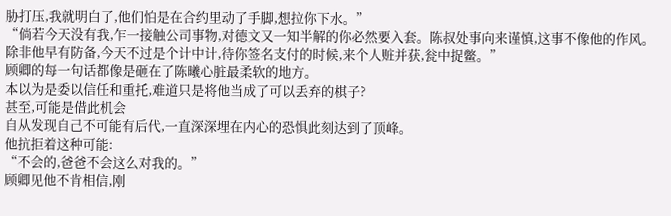胁打压,我就明白了,他们怕是在合约里动了手脚,想拉你下水。”
“倘若今天没有我,乍一接触公司事物,对德文又一知半解的你必然要入套。陈叔处事向来谨慎,这事不像他的作风。除非他早有防备,今天不过是个计中计,待你签名支付的时候,来个人赃并获,瓮中捉鳖。”
顾卿的每一句话都像是砸在了陈曦心脏最柔软的地方。
本以为是委以信任和重托,难道只是将他当成了可以丢弃的棋子?
甚至,可能是借此机会
自从发现自己不可能有后代,一直深深埋在内心的恐惧此刻达到了顶峰。
他抗拒着这种可能:
“不会的,爸爸不会这么对我的。”
顾卿见他不肯相信,刚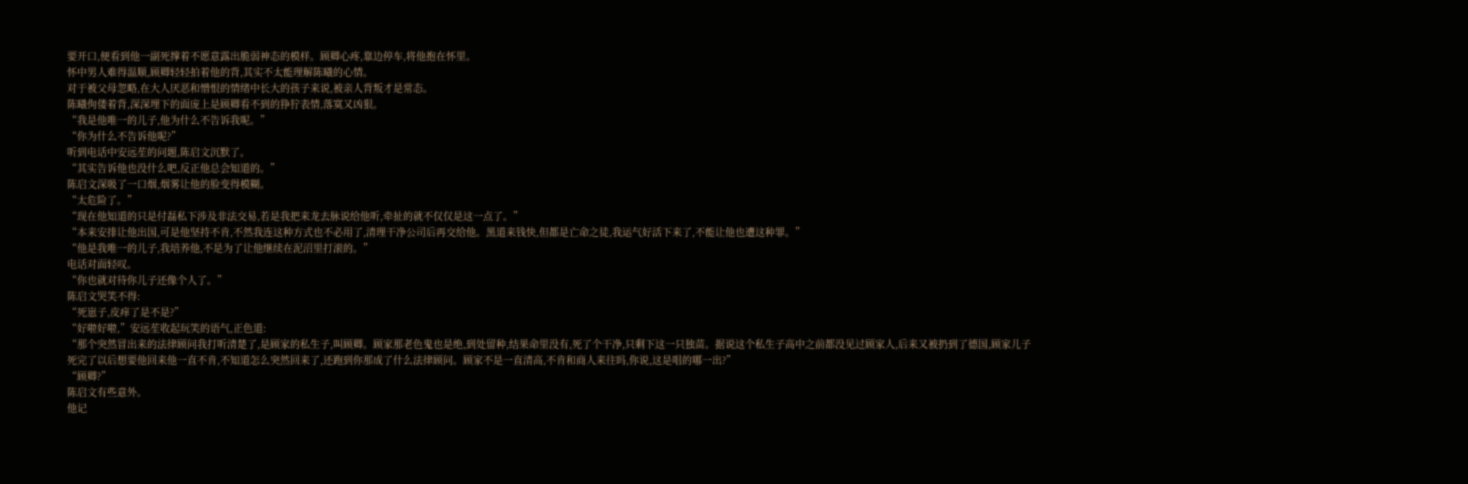要开口,便看到他一副死撑着不愿意露出脆弱神态的模样。顾卿心疼,靠边停车,将他抱在怀里。
怀中男人难得温顺,顾卿轻轻拍着他的背,其实不太能理解陈曦的心情。
对于被父母忽略,在大人厌恶和憎恨的情绪中长大的孩子来说,被亲人背叛才是常态。
陈曦佝偻着背,深深埋下的面庞上是顾卿看不到的狰狞表情,落寞又凶狠。
“我是他唯一的儿子,他为什么不告诉我呢。”
“你为什么不告诉他呢?”
听到电话中安远苼的问题,陈启文沉默了。
“其实告诉他也没什么吧,反正他总会知道的。”
陈启文深吸了一口烟,烟雾让他的脸变得模糊。
“太危险了。”
“现在他知道的只是付磊私下涉及非法交易,若是我把来龙去脉说给他听,牵扯的就不仅仅是这一点了。”
“本来安排让他出国,可是他坚持不肯,不然我连这种方式也不必用了,清理干净公司后再交给他。黑道来钱快,但都是亡命之徒,我运气好活下来了,不能让他也遭这种罪。”
“他是我唯一的儿子,我培养他,不是为了让他继续在泥沼里打滚的。”
电话对面轻叹。
“你也就对待你儿子还像个人了。”
陈启文哭笑不得:
“死崽子,皮痒了是不是?”
“好啦好啦,”安远苼收起玩笑的语气,正色道:
“那个突然冒出来的法律顾问我打听清楚了,是顾家的私生子,叫顾卿。顾家那老色鬼也是绝,到处留种,结果命里没有,死了个干净,只剩下这一只独苗。据说这个私生子高中之前都没见过顾家人,后来又被扔到了德国,顾家儿子死完了以后想要他回来他一直不肯,不知道怎么突然回来了,还跑到你那成了什么法律顾问。顾家不是一直清高,不肯和商人来往吗,你说,这是唱的哪一出?”
“顾卿?”
陈启文有些意外。
他记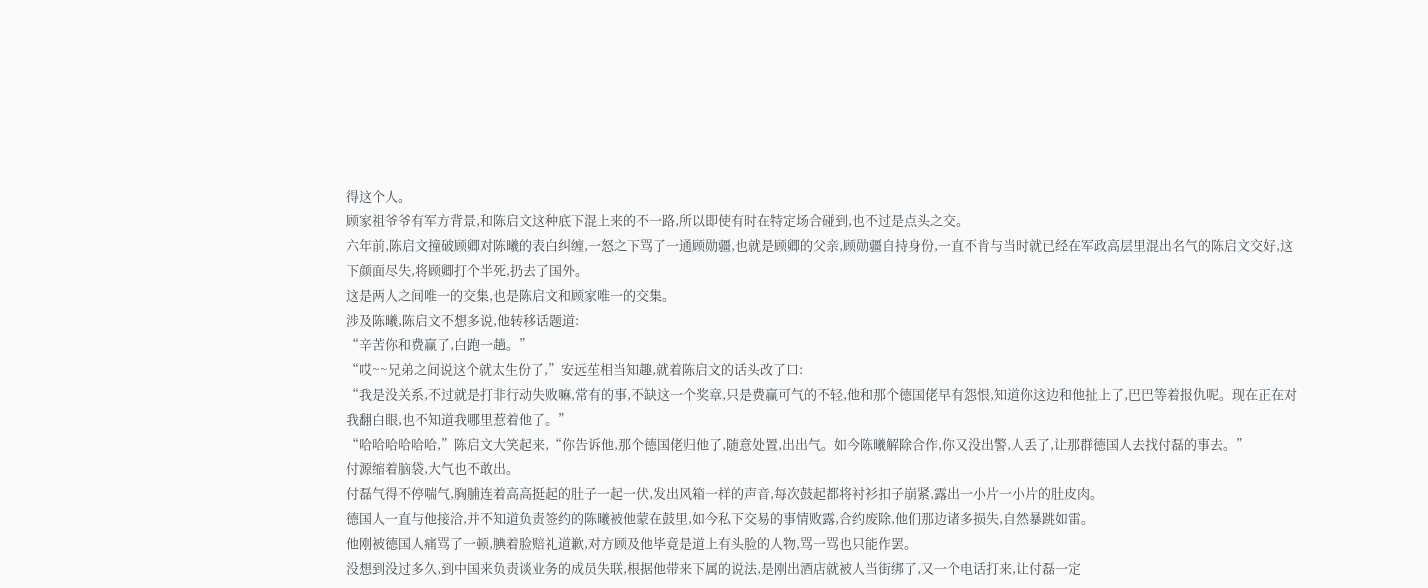得这个人。
顾家祖爷爷有军方背景,和陈启文这种底下混上来的不一路,所以即使有时在特定场合碰到,也不过是点头之交。
六年前,陈启文撞破顾卿对陈曦的表白纠缠,一怒之下骂了一通顾勋疆,也就是顾卿的父亲,顾勋疆自持身份,一直不肯与当时就已经在军政高层里混出名气的陈启文交好,这下颜面尽失,将顾卿打个半死,扔去了国外。
这是两人之间唯一的交集,也是陈启文和顾家唯一的交集。
涉及陈曦,陈启文不想多说,他转移话题道:
“辛苦你和费赢了,白跑一趟。”
“哎~~兄弟之间说这个就太生份了,”安远苼相当知趣,就着陈启文的话头改了口:
“我是没关系,不过就是打非行动失败嘛,常有的事,不缺这一个奖章,只是费赢可气的不轻,他和那个德国佬早有怨恨,知道你这边和他扯上了,巴巴等着报仇呢。现在正在对我翻白眼,也不知道我哪里惹着他了。”
“哈哈哈哈哈哈,”陈启文大笑起来,“你告诉他,那个德国佬归他了,随意处置,出出气。如今陈曦解除合作,你又没出警,人丢了,让那群德国人去找付磊的事去。”
付源缩着脑袋,大气也不敢出。
付磊气得不停喘气,胸脯连着高高挺起的肚子一起一伏,发出风箱一样的声音,每次鼓起都将衬衫扣子崩紧,露出一小片一小片的肚皮肉。
德国人一直与他接洽,并不知道负责签约的陈曦被他蒙在鼓里,如今私下交易的事情败露,合约废除,他们那边诸多损失,自然暴跳如雷。
他刚被德国人痛骂了一顿,腆着脸赔礼道歉,对方顾及他毕竟是道上有头脸的人物,骂一骂也只能作罢。
没想到没过多久,到中国来负责谈业务的成员失联,根据他带来下属的说法,是刚出酒店就被人当街绑了,又一个电话打来,让付磊一定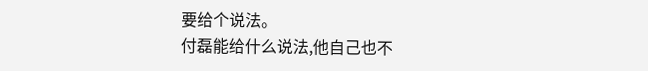要给个说法。
付磊能给什么说法,他自己也不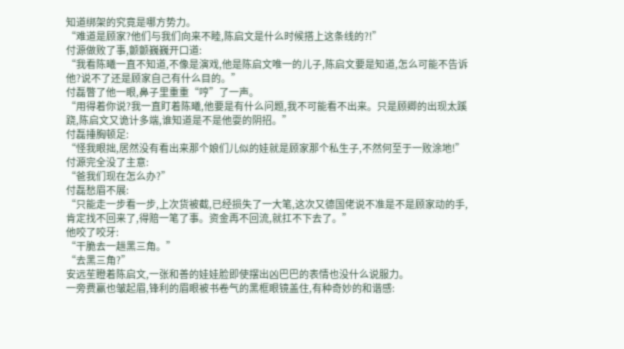知道绑架的究竟是哪方势力。
“难道是顾家?他们与我们向来不睦,陈启文是什么时候搭上这条线的?!”
付源做败了事,颤颤巍巍开口道:
“我看陈曦一直不知道,不像是演戏,他是陈启文唯一的儿子,陈启文要是知道,怎么可能不告诉他?说不了还是顾家自己有什么目的。”
付磊瞥了他一眼,鼻子里重重“哼”了一声。
“用得着你说?我一直盯着陈曦,他要是有什么问题,我不可能看不出来。只是顾卿的出现太蹊跷,陈启文又诡计多端,谁知道是不是他耍的阴招。”
付磊捶胸顿足:
“怪我眼拙,居然没有看出来那个娘们儿似的娃就是顾家那个私生子,不然何至于一败涂地!”
付源完全没了主意:
“爸我们现在怎么办?”
付磊愁眉不展:
“只能走一步看一步,上次货被截,已经损失了一大笔,这次又德国佬说不准是不是顾家动的手,肯定找不回来了,得赔一笔了事。资金再不回流,就扛不下去了。”
他咬了咬牙:
“干脆去一趟黑三角。”
“去黑三角?”
安远苼瞪着陈启文,一张和善的娃娃脸即使摆出凶巴巴的表情也没什么说服力。
一旁费赢也皱起眉,锋利的眉眼被书卷气的黑框眼镜盖住,有种奇妙的和谐感: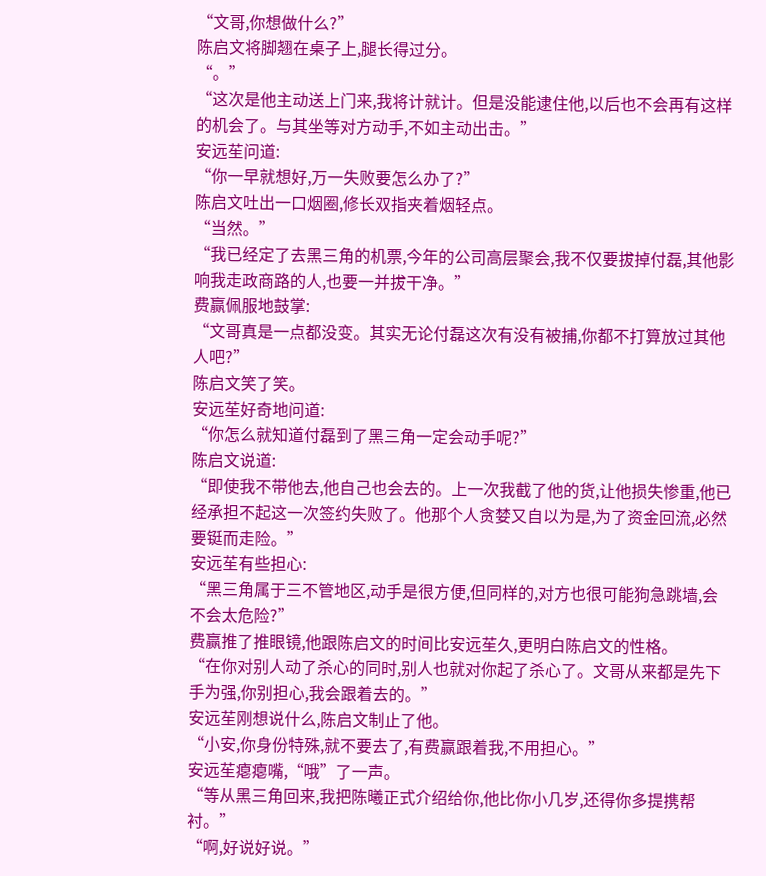“文哥,你想做什么?”
陈启文将脚翘在桌子上,腿长得过分。
“。”
“这次是他主动送上门来,我将计就计。但是没能逮住他,以后也不会再有这样的机会了。与其坐等对方动手,不如主动出击。”
安远苼问道:
“你一早就想好,万一失败要怎么办了?”
陈启文吐出一口烟圈,修长双指夹着烟轻点。
“当然。”
“我已经定了去黑三角的机票,今年的公司高层聚会,我不仅要拔掉付磊,其他影响我走政商路的人,也要一并拔干净。”
费赢佩服地鼓掌:
“文哥真是一点都没变。其实无论付磊这次有没有被捕,你都不打算放过其他人吧?”
陈启文笑了笑。
安远苼好奇地问道:
“你怎么就知道付磊到了黑三角一定会动手呢?”
陈启文说道:
“即使我不带他去,他自己也会去的。上一次我截了他的货,让他损失惨重,他已经承担不起这一次签约失败了。他那个人贪婪又自以为是,为了资金回流,必然要铤而走险。”
安远苼有些担心:
“黑三角属于三不管地区,动手是很方便,但同样的,对方也很可能狗急跳墙,会不会太危险?”
费赢推了推眼镜,他跟陈启文的时间比安远苼久,更明白陈启文的性格。
“在你对别人动了杀心的同时,别人也就对你起了杀心了。文哥从来都是先下手为强,你别担心,我会跟着去的。”
安远苼刚想说什么,陈启文制止了他。
“小安,你身份特殊,就不要去了,有费赢跟着我,不用担心。”
安远苼瘪瘪嘴,“哦”了一声。
“等从黑三角回来,我把陈曦正式介绍给你,他比你小几岁,还得你多提携帮衬。”
“啊,好说好说。”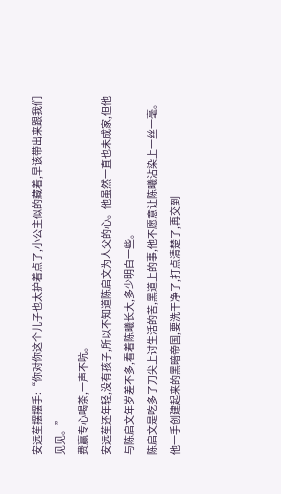安远苼摆摆手:“你对你这个儿子也太护着点了,小公主似的藏着,早该带出来跟我们见见。”
费赢专心喝茶,一声不吭。
安远苼还年轻,没有孩子,所以不知道陈启文为人父的心。他虽然一直也未成家,但他与陈启文年岁差不多,看着陈曦长大,多少明白一些。
陈启文是吃多了刀尖上讨生活的苦,黑道上的事,他不愿意让陈曦沾染上一丝一毫。他一手创建起来的黑暗帝国,要洗干净了,打点清楚了,再交到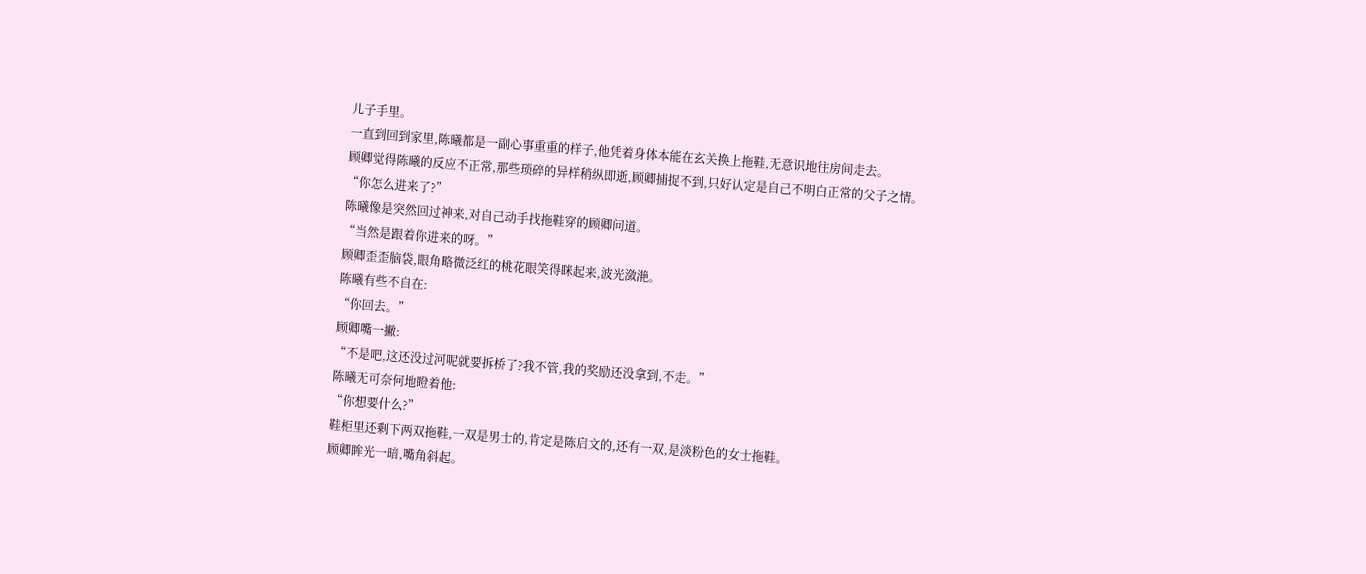儿子手里。
一直到回到家里,陈曦都是一副心事重重的样子,他凭着身体本能在玄关换上拖鞋,无意识地往房间走去。
顾卿觉得陈曦的反应不正常,那些琐碎的异样稍纵即逝,顾卿捕捉不到,只好认定是自己不明白正常的父子之情。
“你怎么进来了?”
陈曦像是突然回过神来,对自己动手找拖鞋穿的顾卿问道。
“当然是跟着你进来的呀。”
顾卿歪歪脑袋,眼角略微泛红的桃花眼笑得眯起来,波光潋滟。
陈曦有些不自在:
“你回去。”
顾卿嘴一撇:
“不是吧,这还没过河呢就要拆桥了?我不管,我的奖励还没拿到,不走。”
陈曦无可奈何地瞪着他:
“你想要什么?”
鞋柜里还剩下两双拖鞋,一双是男士的,肯定是陈启文的,还有一双,是淡粉色的女士拖鞋。
顾卿眸光一暗,嘴角斜起。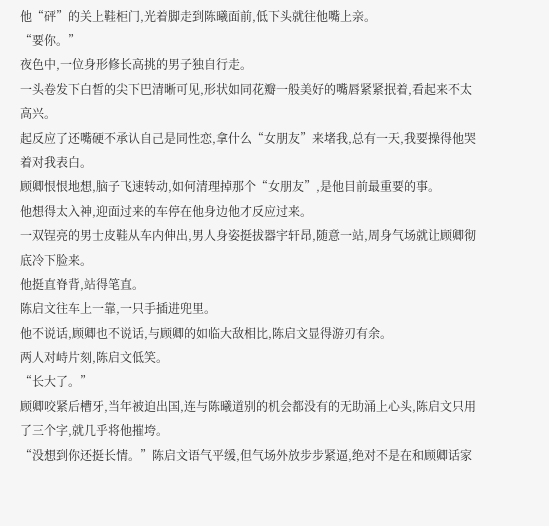他“砰”的关上鞋柜门,光着脚走到陈曦面前,低下头就往他嘴上亲。
“要你。”
夜色中,一位身形修长高挑的男子独自行走。
一头卷发下白皙的尖下巴清晰可见,形状如同花瓣一般美好的嘴唇紧紧抿着,看起来不太高兴。
起反应了还嘴硬不承认自己是同性恋,拿什么“女朋友”来堵我,总有一天,我要操得他哭着对我表白。
顾卿恨恨地想,脑子飞速转动,如何清理掉那个“女朋友”,是他目前最重要的事。
他想得太入神,迎面过来的车停在他身边他才反应过来。
一双锃亮的男士皮鞋从车内伸出,男人身姿挺拔器宇轩昂,随意一站,周身气场就让顾卿彻底冷下脸来。
他挺直脊背,站得笔直。
陈启文往车上一靠,一只手插进兜里。
他不说话,顾卿也不说话,与顾卿的如临大敌相比,陈启文显得游刃有余。
两人对峙片刻,陈启文低笑。
“长大了。”
顾卿咬紧后槽牙,当年被迫出国,连与陈曦道别的机会都没有的无助涌上心头,陈启文只用了三个字,就几乎将他摧垮。
“没想到你还挺长情。”陈启文语气平缓,但气场外放步步紧逼,绝对不是在和顾卿话家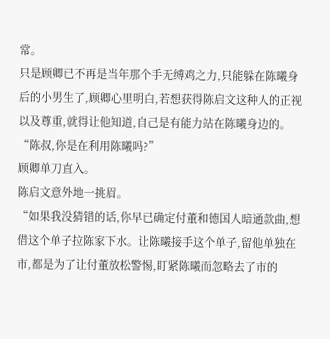常。
只是顾卿已不再是当年那个手无缚鸡之力,只能躲在陈曦身后的小男生了,顾卿心里明白,若想获得陈启文这种人的正视以及尊重,就得让他知道,自己是有能力站在陈曦身边的。
“陈叔,你是在利用陈曦吗?”
顾卿单刀直入。
陈启文意外地一挑眉。
“如果我没猜错的话,你早已确定付董和德国人暗通款曲,想借这个单子拉陈家下水。让陈曦接手这个单子,留他单独在市,都是为了让付董放松警惕,盯紧陈曦而忽略去了市的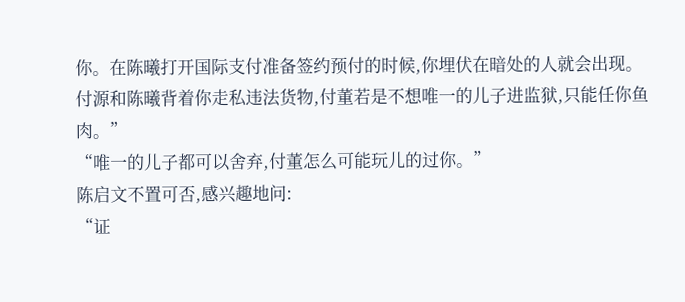你。在陈曦打开国际支付准备签约预付的时候,你埋伏在暗处的人就会出现。付源和陈曦背着你走私违法货物,付董若是不想唯一的儿子进监狱,只能任你鱼肉。”
“唯一的儿子都可以舍弃,付董怎么可能玩儿的过你。”
陈启文不置可否,感兴趣地问:
“证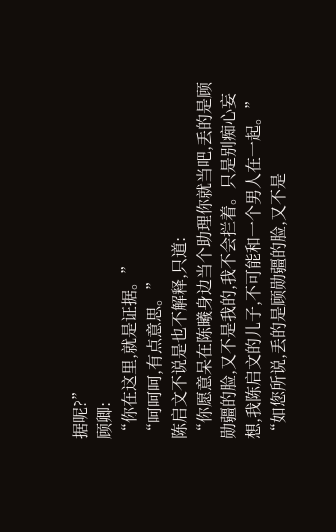据呢?”
顾卿:
“你在这里,就是证据。”
“呵呵呵,有点意思。”
陈启文不说是也不解释,只道:
“你愿意呆在陈曦身边当个助理你就当吧,丢的是顾勋疆的脸,又不是我的,我不会拦着。只是别痴心妄想,我陈启文的儿子,不可能和一个男人在一起。”
“如您所说,丢的是顾勋疆的脸,又不是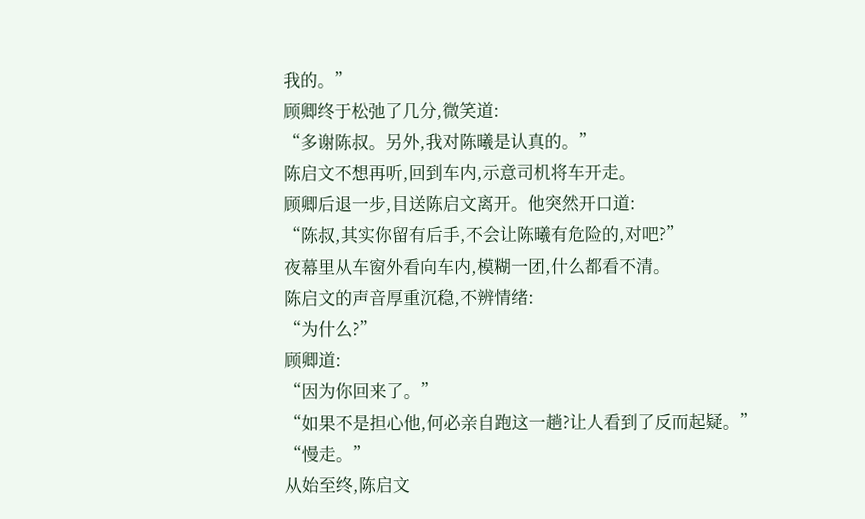我的。”
顾卿终于松弛了几分,微笑道:
“多谢陈叔。另外,我对陈曦是认真的。”
陈启文不想再听,回到车内,示意司机将车开走。
顾卿后退一步,目送陈启文离开。他突然开口道:
“陈叔,其实你留有后手,不会让陈曦有危险的,对吧?”
夜幕里从车窗外看向车内,模糊一团,什么都看不清。
陈启文的声音厚重沉稳,不辨情绪:
“为什么?”
顾卿道:
“因为你回来了。”
“如果不是担心他,何必亲自跑这一趟?让人看到了反而起疑。”
“慢走。”
从始至终,陈启文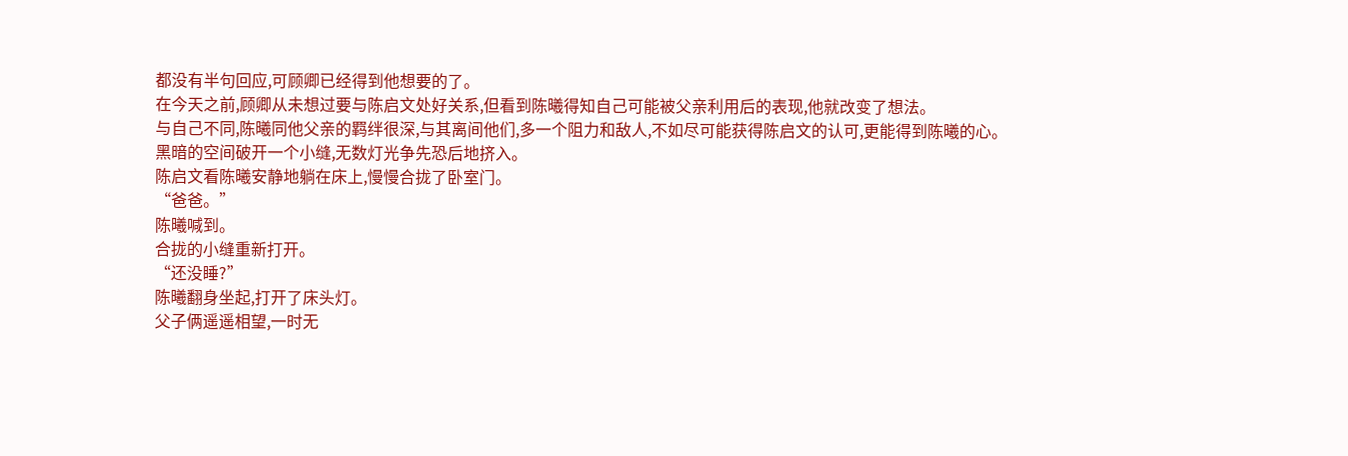都没有半句回应,可顾卿已经得到他想要的了。
在今天之前,顾卿从未想过要与陈启文处好关系,但看到陈曦得知自己可能被父亲利用后的表现,他就改变了想法。
与自己不同,陈曦同他父亲的羁绊很深,与其离间他们,多一个阻力和敌人,不如尽可能获得陈启文的认可,更能得到陈曦的心。
黑暗的空间破开一个小缝,无数灯光争先恐后地挤入。
陈启文看陈曦安静地躺在床上,慢慢合拢了卧室门。
“爸爸。”
陈曦喊到。
合拢的小缝重新打开。
“还没睡?”
陈曦翻身坐起,打开了床头灯。
父子俩遥遥相望,一时无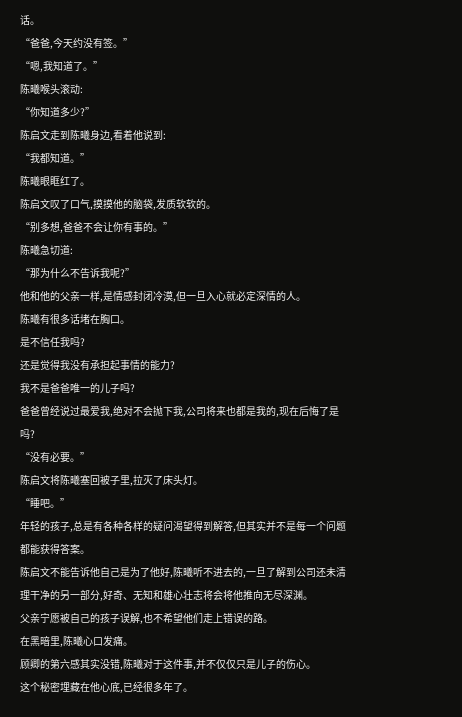话。
“爸爸,今天约没有签。”
“嗯,我知道了。”
陈曦喉头滚动:
“你知道多少?”
陈启文走到陈曦身边,看着他说到:
“我都知道。”
陈曦眼眶红了。
陈启文叹了口气,摸摸他的脑袋,发质软软的。
“别多想,爸爸不会让你有事的。”
陈曦急切道:
“那为什么不告诉我呢?”
他和他的父亲一样,是情感封闭冷漠,但一旦入心就必定深情的人。
陈曦有很多话堵在胸口。
是不信任我吗?
还是觉得我没有承担起事情的能力?
我不是爸爸唯一的儿子吗?
爸爸曾经说过最爱我,绝对不会抛下我,公司将来也都是我的,现在后悔了是吗?
“没有必要。”
陈启文将陈曦塞回被子里,拉灭了床头灯。
“睡吧。”
年轻的孩子,总是有各种各样的疑问渴望得到解答,但其实并不是每一个问题都能获得答案。
陈启文不能告诉他自己是为了他好,陈曦听不进去的,一旦了解到公司还未清理干净的另一部分,好奇、无知和雄心壮志将会将他推向无尽深渊。
父亲宁愿被自己的孩子误解,也不希望他们走上错误的路。
在黑暗里,陈曦心口发痛。
顾卿的第六感其实没错,陈曦对于这件事,并不仅仅只是儿子的伤心。
这个秘密埋藏在他心底,已经很多年了。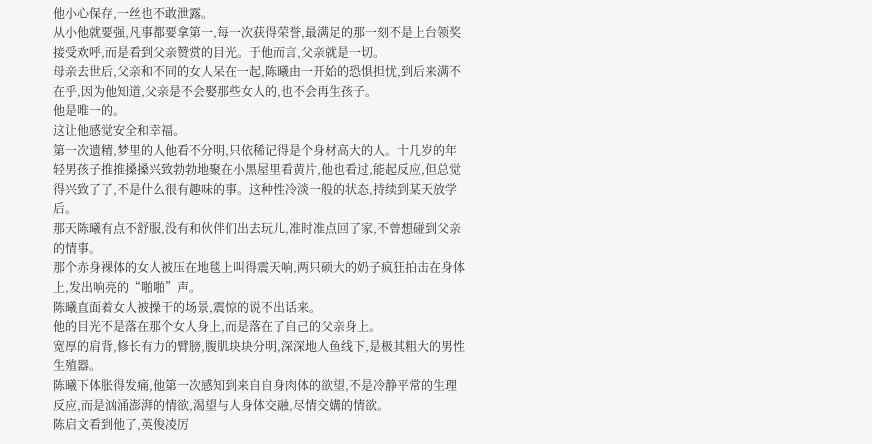他小心保存,一丝也不敢泄露。
从小他就要强,凡事都要拿第一,每一次获得荣誉,最满足的那一刻不是上台领奖接受欢呼,而是看到父亲赞赏的目光。于他而言,父亲就是一切。
母亲去世后,父亲和不同的女人呆在一起,陈曦由一开始的恐惧担忧,到后来满不在乎,因为他知道,父亲是不会娶那些女人的,也不会再生孩子。
他是唯一的。
这让他感觉安全和幸福。
第一次遗精,梦里的人他看不分明,只依稀记得是个身材高大的人。十几岁的年轻男孩子推推搡搡兴致勃勃地聚在小黑屋里看黄片,他也看过,能起反应,但总觉得兴致了了,不是什么很有趣味的事。这种性冷淡一般的状态,持续到某天放学后。
那天陈曦有点不舒服,没有和伙伴们出去玩儿,准时准点回了家,不曾想碰到父亲的情事。
那个赤身裸体的女人被压在地毯上叫得震天响,两只硕大的奶子疯狂拍击在身体上,发出响亮的“啪啪”声。
陈曦直面着女人被操干的场景,震惊的说不出话来。
他的目光不是落在那个女人身上,而是落在了自己的父亲身上。
宽厚的肩背,修长有力的臂膀,腹肌块块分明,深深地人鱼线下,是极其粗大的男性生殖器。
陈曦下体胀得发痛,他第一次感知到来自自身肉体的欲望,不是冷静平常的生理反应,而是汹涌澎湃的情欲,渴望与人身体交融,尽情交媾的情欲。
陈启文看到他了,英俊凌厉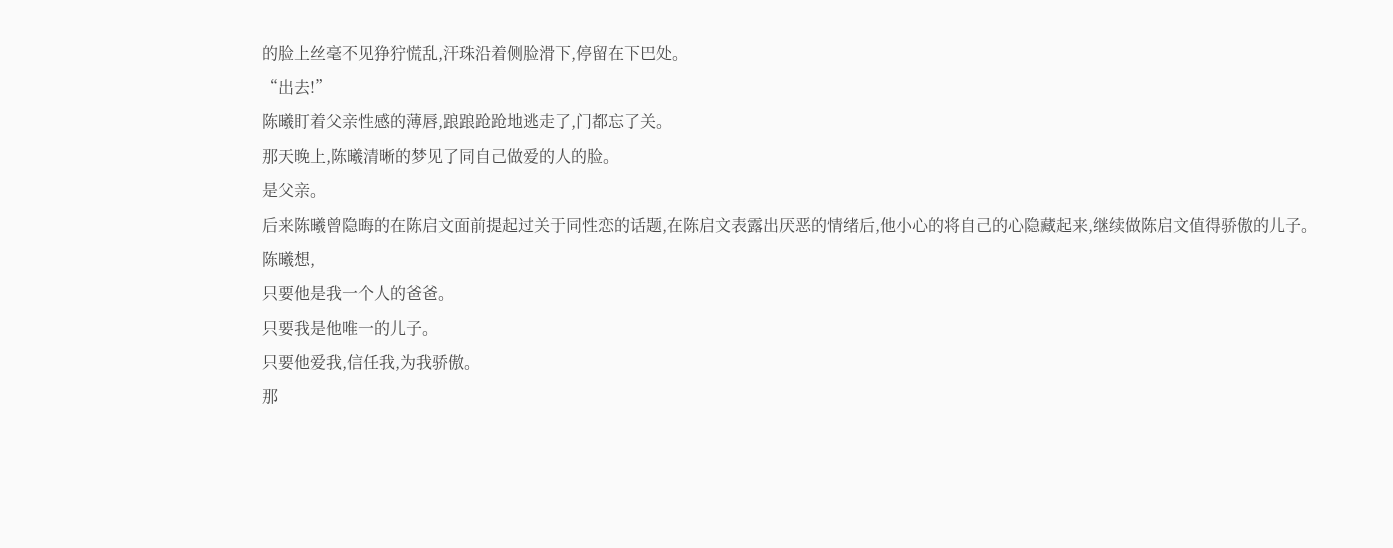的脸上丝毫不见狰狞慌乱,汗珠沿着侧脸滑下,停留在下巴处。
“出去!”
陈曦盯着父亲性感的薄唇,踉踉跄跄地逃走了,门都忘了关。
那天晚上,陈曦清晰的梦见了同自己做爱的人的脸。
是父亲。
后来陈曦曾隐晦的在陈启文面前提起过关于同性恋的话题,在陈启文表露出厌恶的情绪后,他小心的将自己的心隐藏起来,继续做陈启文值得骄傲的儿子。
陈曦想,
只要他是我一个人的爸爸。
只要我是他唯一的儿子。
只要他爱我,信任我,为我骄傲。
那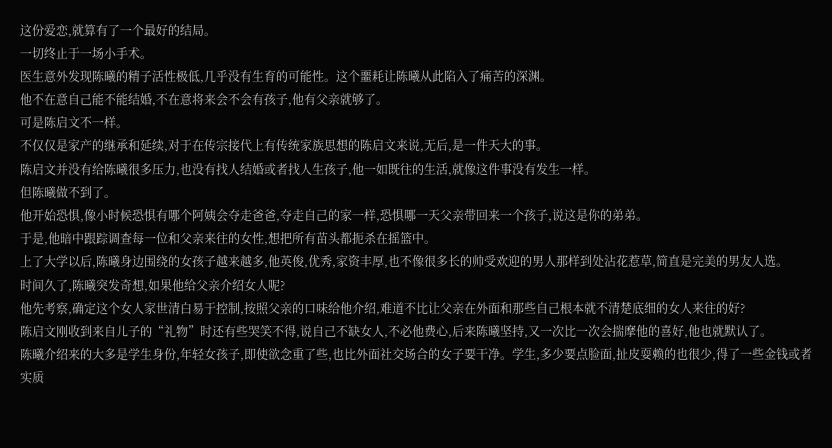这份爱恋,就算有了一个最好的结局。
一切终止于一场小手术。
医生意外发现陈曦的精子活性极低,几乎没有生育的可能性。这个噩耗让陈曦从此陷入了痛苦的深渊。
他不在意自己能不能结婚,不在意将来会不会有孩子,他有父亲就够了。
可是陈启文不一样。
不仅仅是家产的继承和延续,对于在传宗接代上有传统家族思想的陈启文来说,无后,是一件天大的事。
陈启文并没有给陈曦很多压力,也没有找人结婚或者找人生孩子,他一如既往的生活,就像这件事没有发生一样。
但陈曦做不到了。
他开始恐惧,像小时候恐惧有哪个阿姨会夺走爸爸,夺走自己的家一样,恐惧哪一天父亲带回来一个孩子,说这是你的弟弟。
于是,他暗中跟踪调查每一位和父亲来往的女性,想把所有苗头都扼杀在摇篮中。
上了大学以后,陈曦身边围绕的女孩子越来越多,他英俊,优秀,家资丰厚,也不像很多长的帅受欢迎的男人那样到处沾花惹草,简直是完美的男友人选。
时间久了,陈曦突发奇想,如果他给父亲介绍女人呢?
他先考察,确定这个女人家世清白易于控制,按照父亲的口味给他介绍,难道不比让父亲在外面和那些自己根本就不清楚底细的女人来往的好?
陈启文刚收到来自儿子的“礼物”时还有些哭笑不得,说自己不缺女人,不必他费心,后来陈曦坚持,又一次比一次会揣摩他的喜好,他也就默认了。
陈曦介绍来的大多是学生身份,年轻女孩子,即使欲念重了些,也比外面社交场合的女子要干净。学生,多少要点脸面,扯皮耍赖的也很少,得了一些金钱或者实质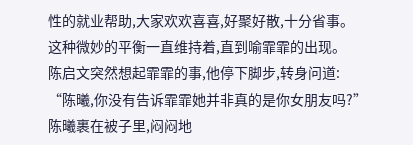性的就业帮助,大家欢欢喜喜,好聚好散,十分省事。
这种微妙的平衡一直维持着,直到喻霏霏的出现。
陈启文突然想起霏霏的事,他停下脚步,转身问道:
“陈曦,你没有告诉霏霏她并非真的是你女朋友吗?”
陈曦裹在被子里,闷闷地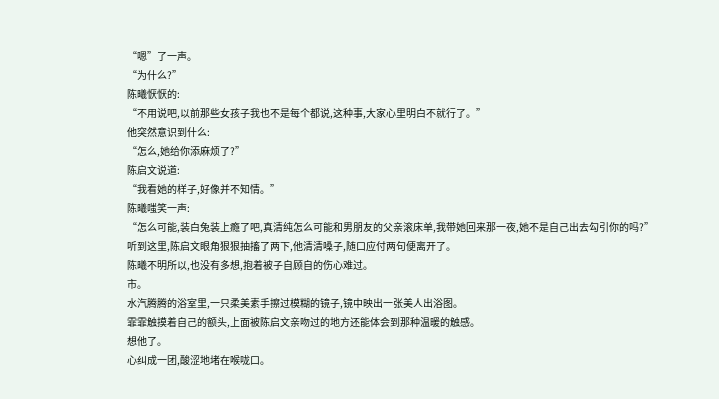“嗯”了一声。
“为什么?”
陈曦恹恹的:
“不用说吧,以前那些女孩子我也不是每个都说,这种事,大家心里明白不就行了。”
他突然意识到什么:
“怎么,她给你添麻烦了?”
陈启文说道:
“我看她的样子,好像并不知情。”
陈曦嗤笑一声:
“怎么可能,装白兔装上瘾了吧,真清纯怎么可能和男朋友的父亲滚床单,我带她回来那一夜,她不是自己出去勾引你的吗?”
听到这里,陈启文眼角狠狠抽搐了两下,他清清嗓子,随口应付两句便离开了。
陈曦不明所以,也没有多想,抱着被子自顾自的伤心难过。
市。
水汽腾腾的浴室里,一只柔美素手擦过模糊的镜子,镜中映出一张美人出浴图。
霏霏触摸着自己的额头,上面被陈启文亲吻过的地方还能体会到那种温暖的触感。
想他了。
心纠成一团,酸涩地堵在喉咙口。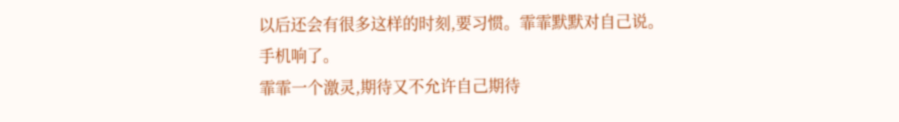以后还会有很多这样的时刻,要习惯。霏霏默默对自己说。
手机响了。
霏霏一个激灵,期待又不允许自己期待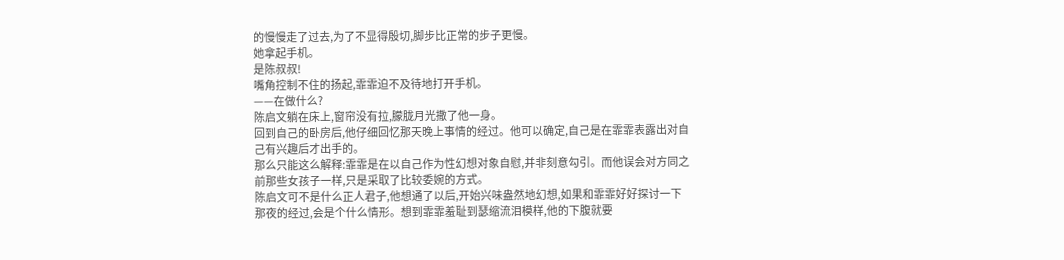的慢慢走了过去,为了不显得殷切,脚步比正常的步子更慢。
她拿起手机。
是陈叔叔!
嘴角控制不住的扬起,霏霏迫不及待地打开手机。
——在做什么?
陈启文躺在床上,窗帘没有拉,朦胧月光撒了他一身。
回到自己的卧房后,他仔细回忆那天晚上事情的经过。他可以确定,自己是在霏霏表露出对自己有兴趣后才出手的。
那么只能这么解释:霏霏是在以自己作为性幻想对象自慰,并非刻意勾引。而他误会对方同之前那些女孩子一样,只是采取了比较委婉的方式。
陈启文可不是什么正人君子,他想通了以后,开始兴味盎然地幻想,如果和霏霏好好探讨一下那夜的经过,会是个什么情形。想到霏霏羞耻到瑟缩流泪模样,他的下腹就要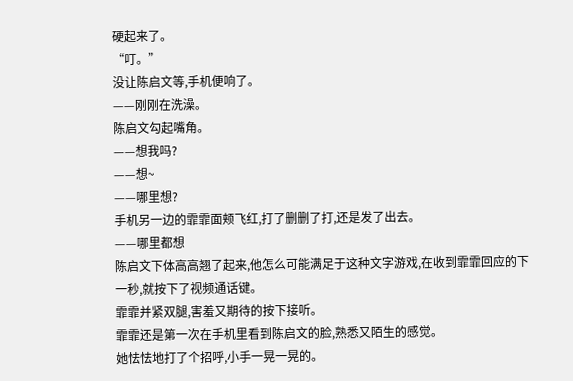硬起来了。
“叮。”
没让陈启文等,手机便响了。
——刚刚在洗澡。
陈启文勾起嘴角。
——想我吗?
——想~
——哪里想?
手机另一边的霏霏面颊飞红,打了删删了打,还是发了出去。
——哪里都想
陈启文下体高高翘了起来,他怎么可能满足于这种文字游戏,在收到霏霏回应的下一秒,就按下了视频通话键。
霏霏并紧双腿,害羞又期待的按下接听。
霏霏还是第一次在手机里看到陈启文的脸,熟悉又陌生的感觉。
她怯怯地打了个招呼,小手一晃一晃的。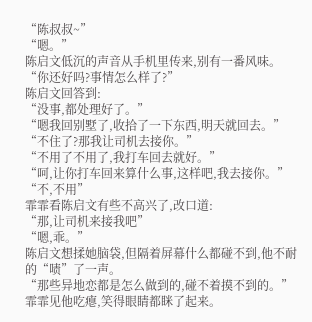“陈叔叔~”
“嗯。”
陈启文低沉的声音从手机里传来,别有一番风味。
“你还好吗?事情怎么样了?”
陈启文回答到:
“没事,都处理好了。”
“嗯我回别墅了,收拾了一下东西,明天就回去。”
“不住了?那我让司机去接你。”
“不用了不用了,我打车回去就好。”
“呵,让你打车回来算什么事,这样吧,我去接你。”
“不,不用”
霏霏看陈启文有些不高兴了,改口道:
“那,让司机来接我吧”
“嗯,乖。”
陈启文想揉她脑袋,但隔着屏幕什么都碰不到,他不耐的“啧”了一声。
“那些异地恋都是怎么做到的,碰不着摸不到的。”
霏霏见他吃瘪,笑得眼睛都眯了起来。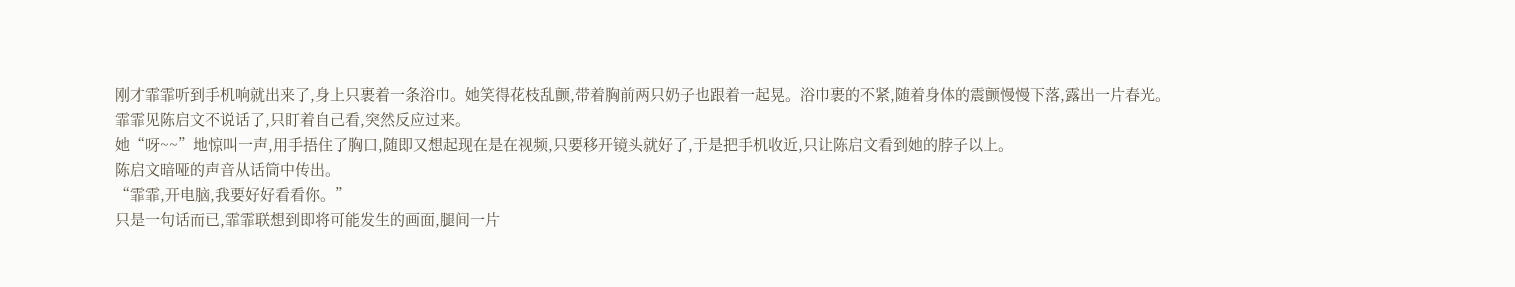刚才霏霏听到手机响就出来了,身上只裹着一条浴巾。她笑得花枝乱颤,带着胸前两只奶子也跟着一起晃。浴巾裹的不紧,随着身体的震颤慢慢下落,露出一片春光。
霏霏见陈启文不说话了,只盯着自己看,突然反应过来。
她“呀~~”地惊叫一声,用手捂住了胸口,随即又想起现在是在视频,只要移开镜头就好了,于是把手机收近,只让陈启文看到她的脖子以上。
陈启文暗哑的声音从话筒中传出。
“霏霏,开电脑,我要好好看看你。”
只是一句话而已,霏霏联想到即将可能发生的画面,腿间一片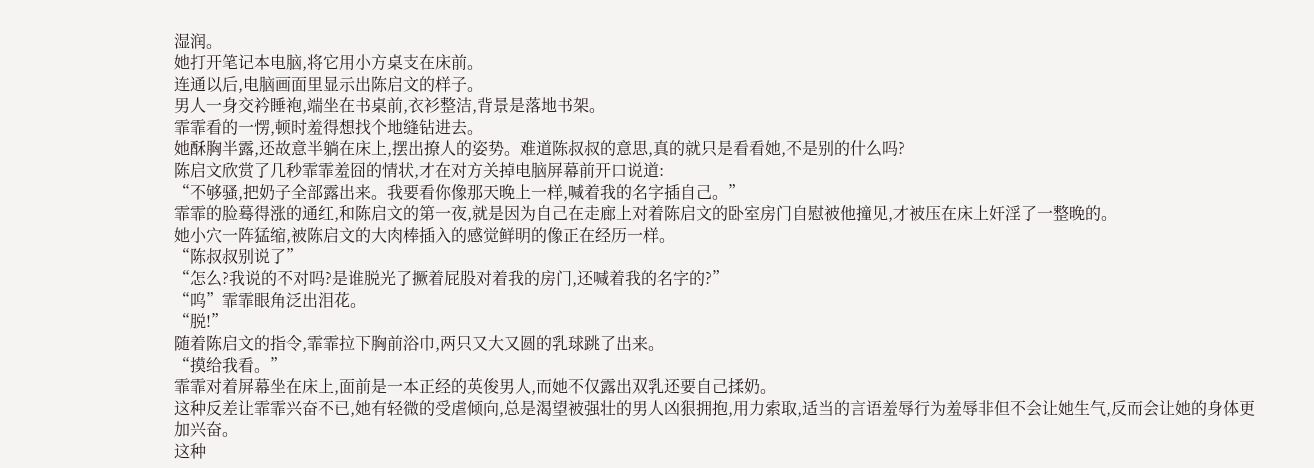湿润。
她打开笔记本电脑,将它用小方桌支在床前。
连通以后,电脑画面里显示出陈启文的样子。
男人一身交衿睡袍,端坐在书桌前,衣衫整洁,背景是落地书架。
霏霏看的一愣,顿时羞得想找个地缝钻进去。
她酥胸半露,还故意半躺在床上,摆出撩人的姿势。难道陈叔叔的意思,真的就只是看看她,不是别的什么吗?
陈启文欣赏了几秒霏霏羞囧的情状,才在对方关掉电脑屏幕前开口说道:
“不够骚,把奶子全部露出来。我要看你像那天晚上一样,喊着我的名字插自己。”
霏霏的脸蓦得涨的通红,和陈启文的第一夜,就是因为自己在走廊上对着陈启文的卧室房门自慰被他撞见,才被压在床上奸淫了一整晚的。
她小穴一阵猛缩,被陈启文的大肉棒插入的感觉鲜明的像正在经历一样。
“陈叔叔别说了”
“怎么?我说的不对吗?是谁脱光了撅着屁股对着我的房门,还喊着我的名字的?”
“呜”霏霏眼角泛出泪花。
“脱!”
随着陈启文的指令,霏霏拉下胸前浴巾,两只又大又圆的乳球跳了出来。
“摸给我看。”
霏霏对着屏幕坐在床上,面前是一本正经的英俊男人,而她不仅露出双乳还要自己揉奶。
这种反差让霏霏兴奋不已,她有轻微的受虐倾向,总是渴望被强壮的男人凶狠拥抱,用力索取,适当的言语羞辱行为羞辱非但不会让她生气,反而会让她的身体更加兴奋。
这种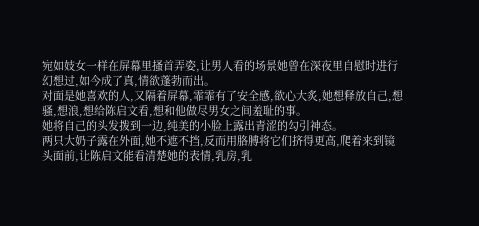宛如妓女一样在屏幕里搔首弄姿,让男人看的场景她曾在深夜里自慰时进行幻想过,如今成了真,情欲蓬勃而出。
对面是她喜欢的人,又隔着屏幕,霏霏有了安全感,欲心大炙,她想释放自己,想骚,想浪,想给陈启文看,想和他做尽男女之间羞耻的事。
她将自己的头发拨到一边,纯美的小脸上露出青涩的勾引神态。
两只大奶子露在外面,她不遮不挡,反而用胳膊将它们挤得更高,爬着来到镜头面前,让陈启文能看清楚她的表情,乳房,乳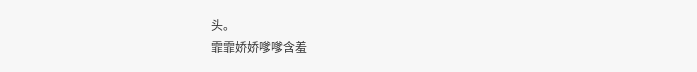头。
霏霏娇娇嗲嗲含羞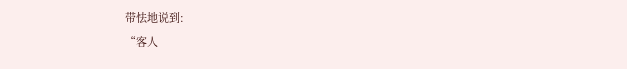带怯地说到:
“客人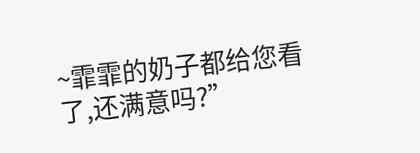~霏霏的奶子都给您看了,还满意吗?”